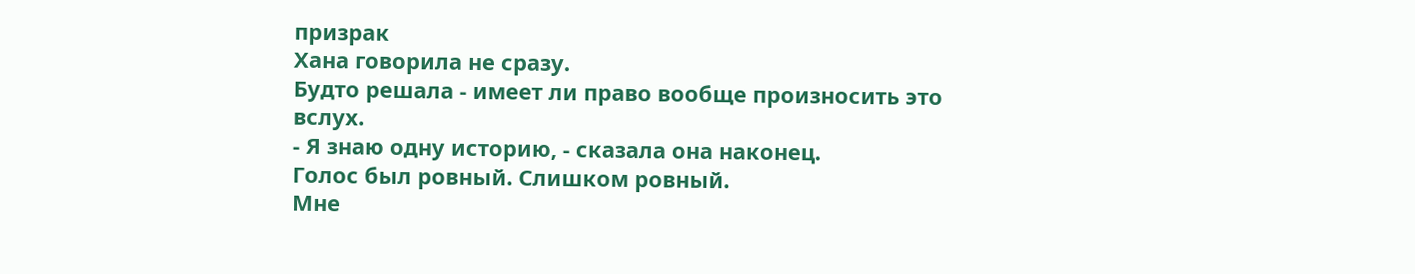призрак
Хана говорила не сразу.
Будто решала - имеет ли право вообще произносить это вслух.
- Я знаю одну историю, - сказала она наконец.
Голос был ровный. Слишком ровный.
Мне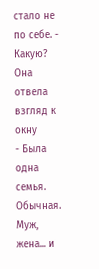стало не по себе. - Какую?
Она отвела взгляд к окну
- Была одна семья.
Обычная. Муж, жена... и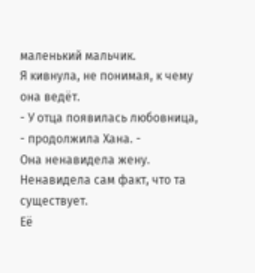маленький мальчик.
Я кивнула, не понимая, к чему она ведёт.
- У отца появилась любовница, - продолжила Хана. -
Она ненавидела жену.
Ненавидела сам факт, что та существует.
Её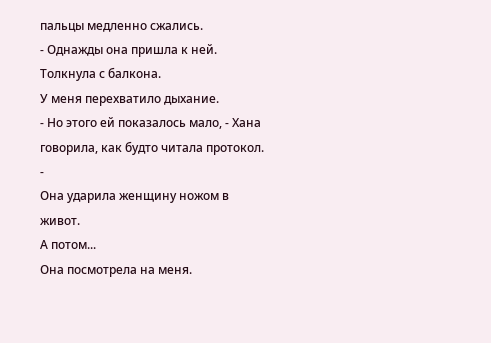пальцы медленно сжались.
- Однажды она пришла к ней.
Толкнула с балкона.
У меня перехватило дыхание.
- Но этого ей показалось мало, - Хана говорила, как будто читала протокол. -
Она ударила женщину ножом в живот.
А потом...
Она посмотрела на меня.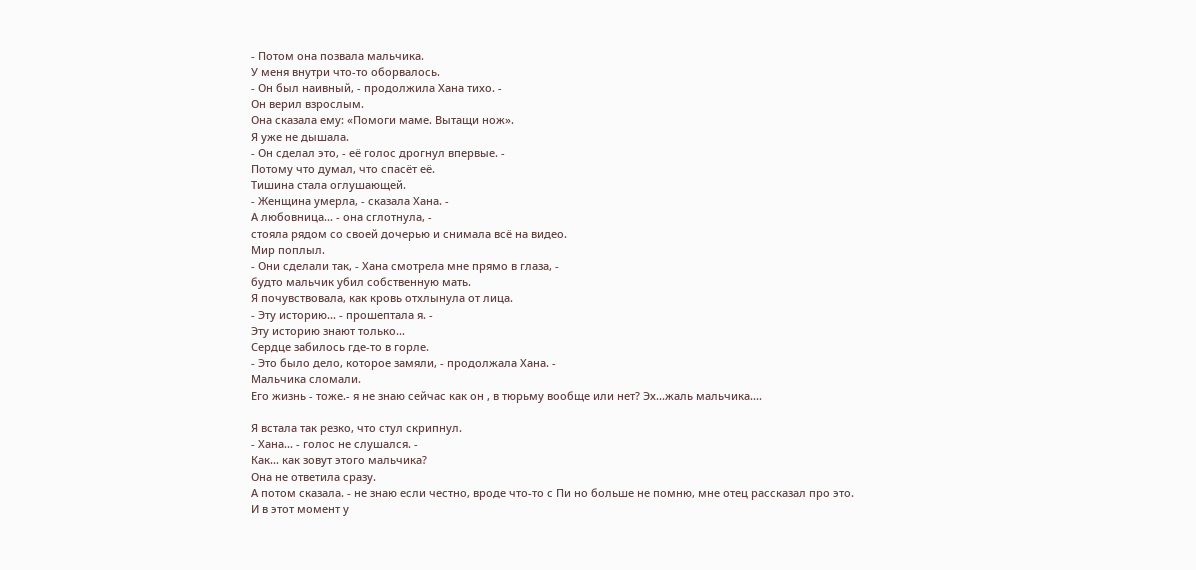- Потом она позвала мальчика.
У меня внутри что-то оборвалось.
- Он был наивный, - продолжила Хана тихо. -
Он верил взрослым.
Она сказала ему: «Помоги маме. Вытащи нож».
Я уже не дышала.
- Он сделал это, - её голос дрогнул впервые. -
Потому что думал, что спасёт её.
Тишина стала оглушающей.
- Женщина умерла, - сказала Хана. -
А любовница... - она сглотнула, -
стояла рядом со своей дочерью и снимала всё на видео.
Мир поплыл.
- Они сделали так, - Хана смотрела мне прямо в глаза, -
будто мальчик убил собственную мать.
Я почувствовала, как кровь отхлынула от лица.
- Эту историю... - прошептала я. -
Эту историю знают только...
Сердце забилось где-то в горле.
- Это было дело, которое замяли, - продолжала Хана. -
Мальчика сломали.
Его жизнь - тоже.- я не знаю сейчас как он , в тюрьму вообще или нет? Эх...жаль мальчика....

Я встала так резко, что стул скрипнул.
- Хана... - голос не слушался. -
Как... как зовут этого мальчика?
Она не ответила сразу.
А потом сказала. - не знаю если честно, вроде что-то с Пи но больше не помню, мне отец рассказал про это.
И в этот момент у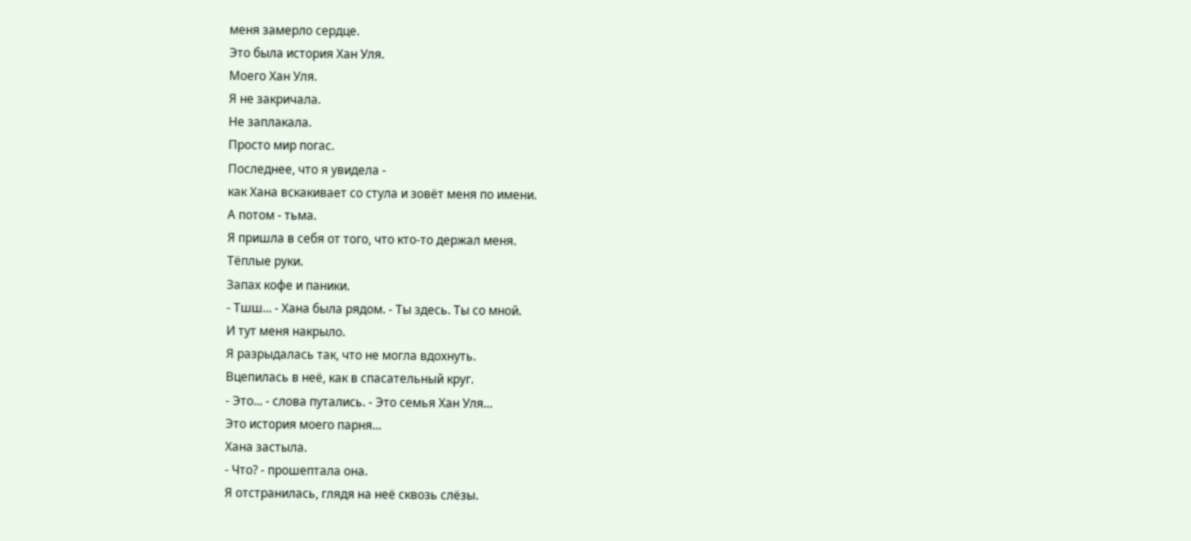меня замерло сердце.
Это была история Хан Уля.
Моего Хан Уля.
Я не закричала.
Не заплакала.
Просто мир погас.
Последнее, что я увидела -
как Хана вскакивает со стула и зовёт меня по имени.
А потом - тьма.
Я пришла в себя от того, что кто-то держал меня.
Тёплые руки.
Запах кофе и паники.
- Тшш... - Хана была рядом. - Ты здесь. Ты со мной.
И тут меня накрыло.
Я разрыдалась так, что не могла вдохнуть.
Вцепилась в неё, как в спасательный круг.
- Это... - слова путались. - Это семья Хан Уля...
Это история моего парня...
Хана застыла.
- Что? - прошептала она.
Я отстранилась, глядя на неё сквозь слёзы.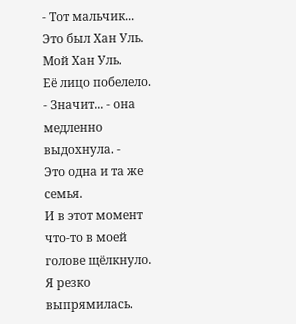- Тот мальчик...
Это был Хан Уль.
Мой Хан Уль.
Её лицо побелело.
- Значит... - она медленно выдохнула. -
Это одна и та же семья.
И в этот момент что-то в моей голове щёлкнуло.
Я резко выпрямилась.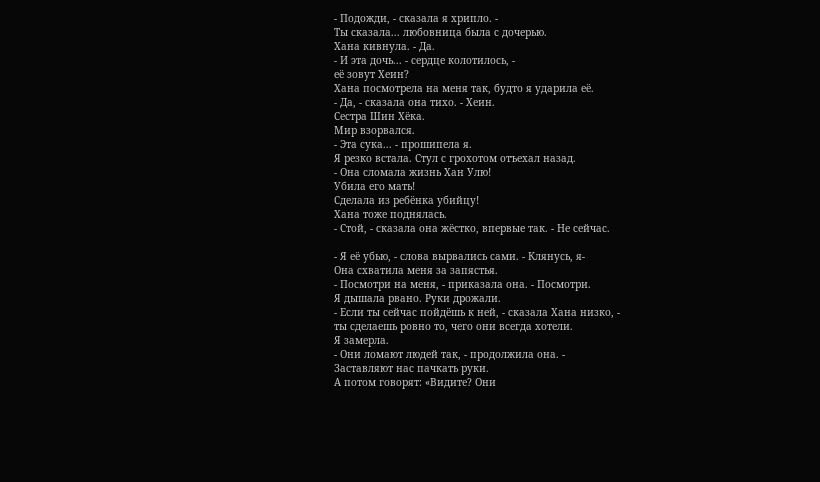- Подожди, - сказала я хрипло. -
Ты сказала... любовница была с дочерью.
Хана кивнула. - Да.
- И эта дочь... - сердце колотилось, -
её зовут Хеин?
Хана посмотрела на меня так, будто я ударила её.
- Да, - сказала она тихо. - Хеин.
Сестра Шин Хёка.
Мир взорвался.
- Эта сука... - прошипела я.
Я резко встала. Стул с грохотом отъехал назад.
- Она сломала жизнь Хан Улю!
Убила его мать!
Сделала из ребёнка убийцу!
Хана тоже поднялась.
- Стой, - сказала она жёстко, впервые так. - Не сейчас.

- Я её убью, - слова вырвались сами. - Клянусь, я-
Она схватила меня за запястья.
- Посмотри на меня, - приказала она. - Посмотри.
Я дышала рвано. Руки дрожали.
- Если ты сейчас пойдёшь к ней, - сказала Хана низко, -
ты сделаешь ровно то, чего они всегда хотели.
Я замерла.
- Они ломают людей так, - продолжила она. -
Заставляют нас пачкать руки.
А потом говорят: «Видите? Они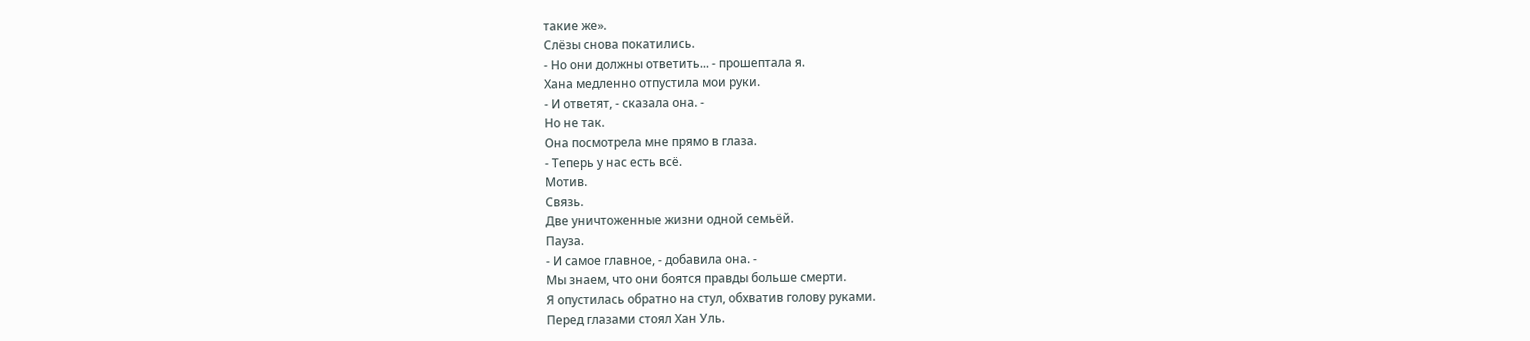такие же».
Слёзы снова покатились.
- Но они должны ответить... - прошептала я.
Хана медленно отпустила мои руки.
- И ответят, - сказала она. -
Но не так.
Она посмотрела мне прямо в глаза.
- Теперь у нас есть всё.
Мотив.
Связь.
Две уничтоженные жизни одной семьёй.
Пауза.
- И самое главное, - добавила она. -
Мы знаем, что они боятся правды больше смерти.
Я опустилась обратно на стул, обхватив голову руками.
Перед глазами стоял Хан Уль.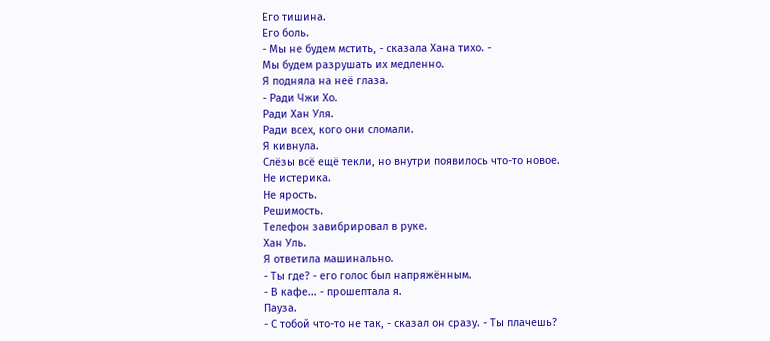Его тишина.
Его боль.
- Мы не будем мстить, - сказала Хана тихо. -
Мы будем разрушать их медленно.
Я подняла на неё глаза.
- Ради Чжи Хо.
Ради Хан Уля.
Ради всех, кого они сломали.
Я кивнула.
Слёзы всё ещё текли, но внутри появилось что-то новое.
Не истерика.
Не ярость.
Решимость.
Телефон завибрировал в руке.
Хан Уль.
Я ответила машинально.
- Ты где? - его голос был напряжённым.
- В кафе... - прошептала я.
Пауза.
- С тобой что-то не так, - сказал он сразу. - Ты плачешь?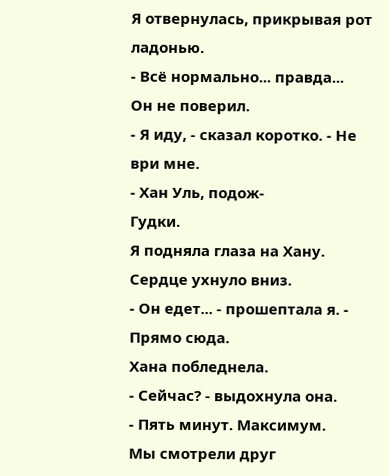Я отвернулась, прикрывая рот ладонью.
- Всё нормально... правда...
Он не поверил.
- Я иду, - сказал коротко. - Не ври мне.
- Хан Уль, подож-
Гудки.
Я подняла глаза на Хану. Сердце ухнуло вниз.
- Он едет... - прошептала я. - Прямо сюда.
Хана побледнела.
- Сейчас? - выдохнула она.
- Пять минут. Максимум.
Мы смотрели друг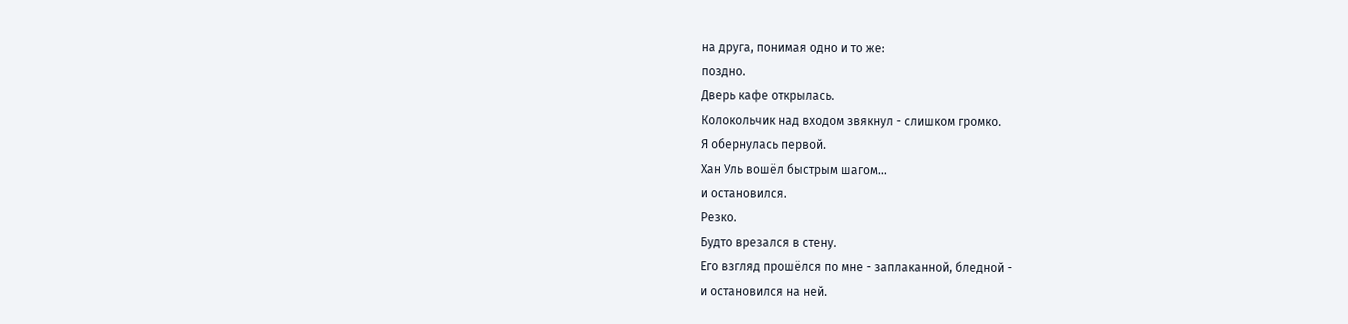на друга, понимая одно и то же:
поздно.
Дверь кафе открылась.
Колокольчик над входом звякнул - слишком громко.
Я обернулась первой.
Хан Уль вошёл быстрым шагом...
и остановился.
Резко.
Будто врезался в стену.
Его взгляд прошёлся по мне - заплаканной, бледной -
и остановился на ней.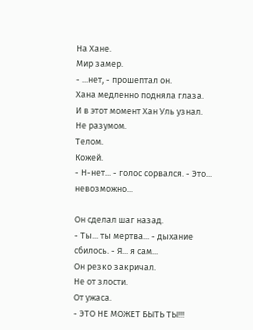На Хане.
Мир замер.
- ...нет, - прошептал он.
Хана медленно подняла глаза.
И в этот момент Хан Уль узнал.
Не разумом.
Телом.
Кожей.
- Н-нет... - голос сорвался. - Это... невозможно...

Он сделал шаг назад.
- Ты... ты мертва... - дыхание сбилось. - Я... я сам...
Он резко закричал.
Не от злости.
От ужаса.
- ЭТО НЕ МОЖЕТ БЫТЬ ТЫ!!!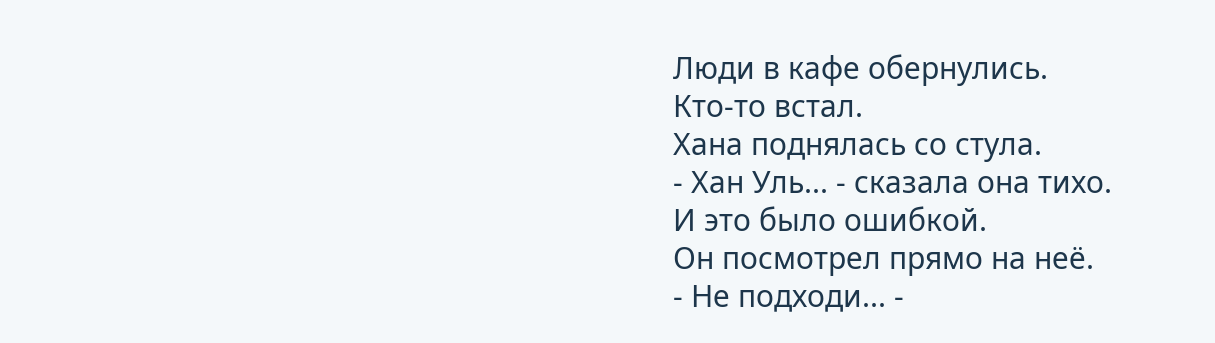Люди в кафе обернулись.
Кто-то встал.
Хана поднялась со стула.
- Хан Уль... - сказала она тихо.
И это было ошибкой.
Он посмотрел прямо на неё.
- Не подходи... -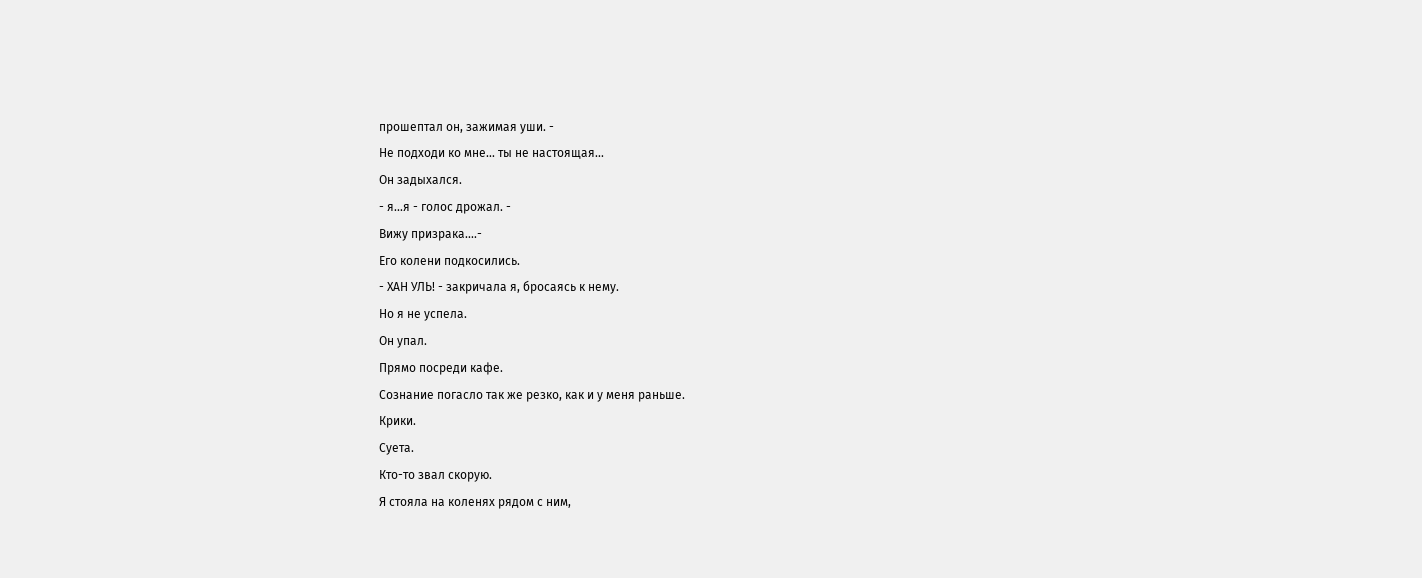прошептал он, зажимая уши. -
Не подходи ко мне... ты не настоящая...
Он задыхался.
- я...я - голос дрожал. -
Вижу призрака....-
Его колени подкосились.
- ХАН УЛЬ! - закричала я, бросаясь к нему.
Но я не успела.
Он упал.
Прямо посреди кафе.
Сознание погасло так же резко, как и у меня раньше.
Крики.
Суета.
Кто-то звал скорую.
Я стояла на коленях рядом с ним,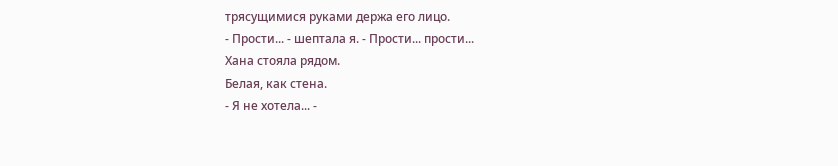трясущимися руками держа его лицо.
- Прости... - шептала я. - Прости... прости...
Хана стояла рядом.
Белая, как стена.
- Я не хотела... -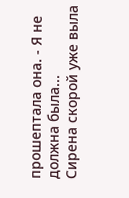прошептала она. - Я не должна была...
Сирена скорой уже выла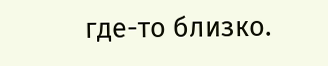где-то близко.